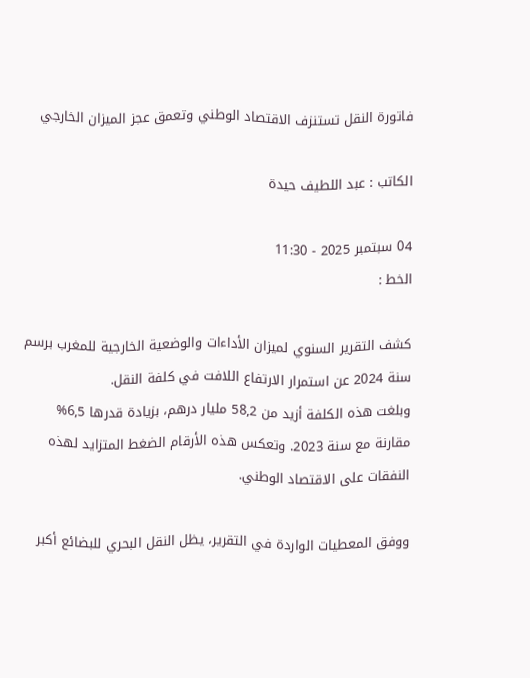فاتورة النقل تستنزف الاقتصاد الوطني وتعمق عجز الميزان الخارجي

الكاتب : عبد اللطيف حيدة

04 سبتمبر 2025 - 11:30
الخط :

كشف التقرير السنوي لميزان الأداءات والوضعية الخارجية للمغرب برسم سنة 2024 عن استمرار الارتفاع اللافت في كلفة النقل.
وبلغت هذه الكلفة أزيد من 58,2 مليار درهم، بزيادة قدرها 6,5% مقارنة مع سنة 2023. وتعكس هذه الأرقام الضغط المتزايد لهذه النفقات على الاقتصاد الوطني.

ووفق المعطيات الواردة في التقرير، يظل النقل البحري للبضائع أكبر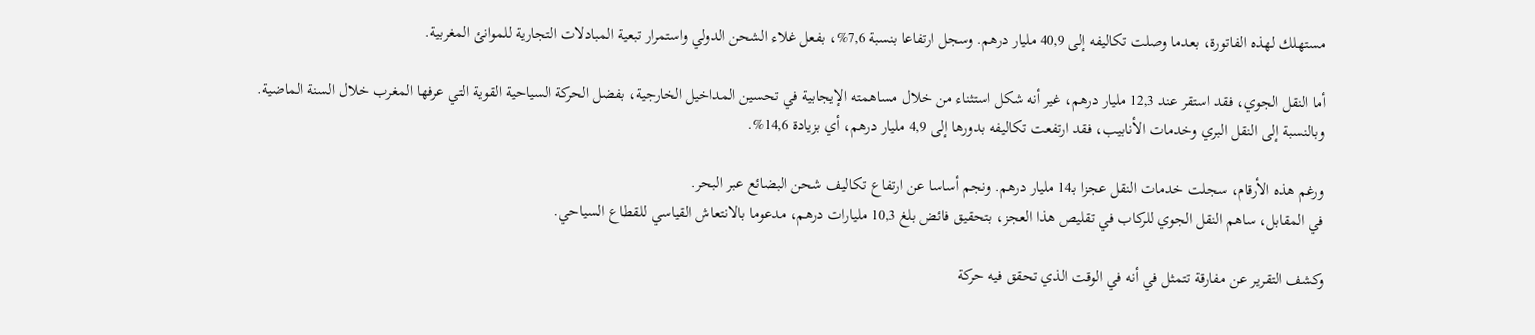مستهلك لهذه الفاتورة، بعدما وصلت تكاليفه إلى 40,9 مليار درهم. وسجل ارتفاعا بنسبة 7,6%، بفعل غلاء الشحن الدولي واستمرار تبعية المبادلات التجارية للموانئ المغربية.

أما النقل الجوي، فقد استقر عند 12,3 مليار درهم، غير أنه شكل استثناء من خلال مساهمته الإيجابية في تحسين المداخيل الخارجية، بفضل الحركة السياحية القوية التي عرفها المغرب خلال السنة الماضية.
وبالنسبة إلى النقل البري وخدمات الأنابيب، فقد ارتفعت تكاليفه بدورها إلى 4,9 مليار درهم، أي بزيادة 14,6%.

ورغم هذه الأرقام، سجلت خدمات النقل عجزا بـ14 مليار درهم. ونجم أساسا عن ارتفاع تكاليف شحن البضائع عبر البحر.
في المقابل، ساهم النقل الجوي للركاب في تقليص هذا العجز، بتحقيق فائض بلغ 10,3 مليارات درهم، مدعوما بالانتعاش القياسي للقطاع السياحي.

وكشف التقرير عن مفارقة تتمثل في أنه في الوقت الذي تحقق فيه حركة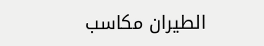الطيران مكاسب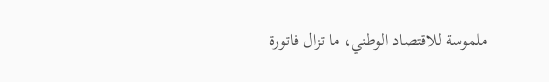ملموسة للاقتصاد الوطني، ما تزال فاتورة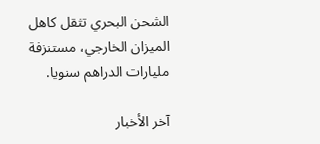الشحن البحري تثقل كاهل الميزان الخارجي، مستنزفة مليارات الدراهم سنويا.

آخر الأخبار